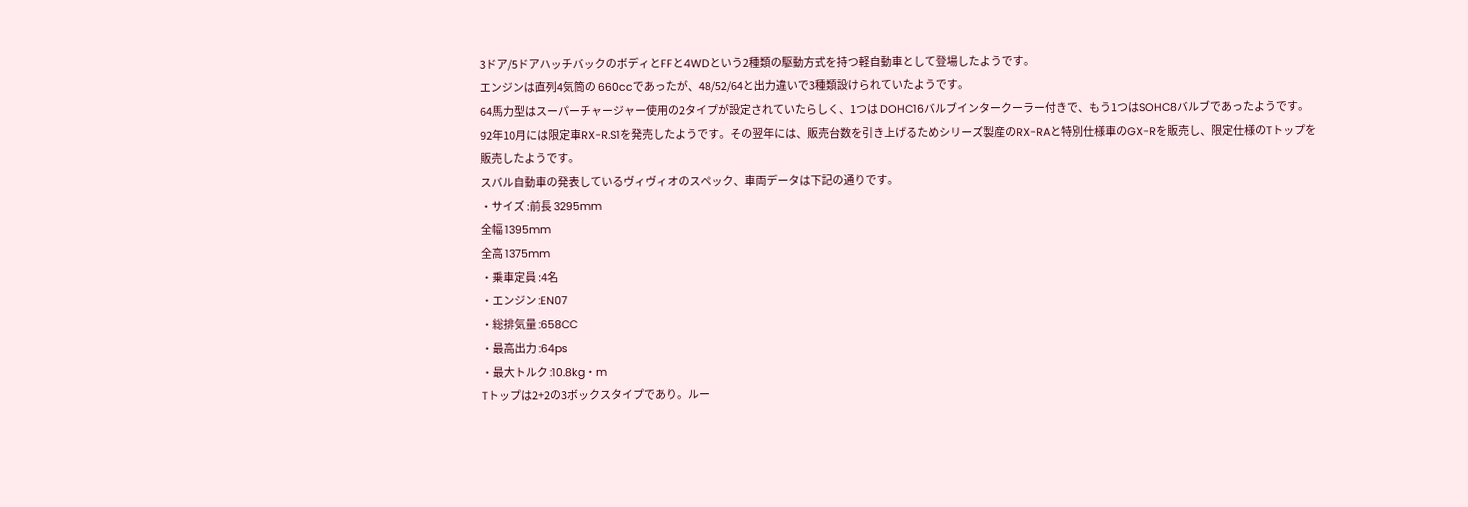3ドア/5ドアハッチバックのボディとFFと4WDという2種類の駆動方式を持つ軽自動車として登場したようです。
エンジンは直列4気筒の 660ccであったが、48/52/64と出力違いで3種類設けられていたようです。
64馬力型はスーパーチャージャー使用の2タイプが設定されていたらしく、1つは DOHC16バルブインタークーラー付きで、もう1つはSOHC8バルブであったようです。
92年10月には限定車RX-R.S1を発売したようです。その翌年には、販売台数を引き上げるためシリーズ製産のRX-RAと特別仕様車のGX-Rを販売し、限定仕様のTトップを販売したようです。
スバル自動車の発表しているヴィヴィオのスペック、車両データは下記の通りです。
・サイズ :前長 3295mm
全幅 1395mm
全高 1375mm
・乗車定員 :4名
・エンジン :EN07
・総排気量 :658CC
・最高出力 :64ps
・最大トルク :10.8kg・m
Tトップは2+2の3ボックスタイプであり。ルー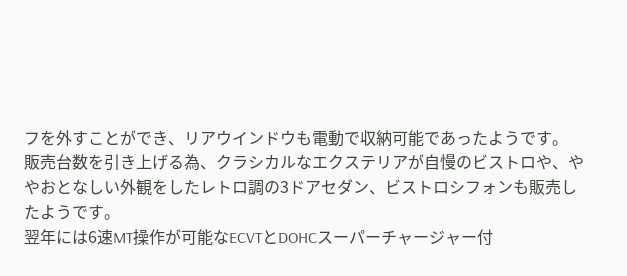フを外すことができ、リアウインドウも電動で収納可能であったようです。
販売台数を引き上げる為、クラシカルなエクステリアが自慢のビストロや、ややおとなしい外観をしたレトロ調の3ドアセダン、ビストロシフォンも販売したようです。
翌年には6速MT操作が可能なECVTとDOHCスーパーチャージャー付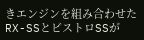きエンジンを組み合わせたRX-SSとビストロSSが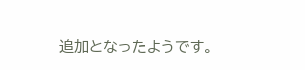追加となったようです。